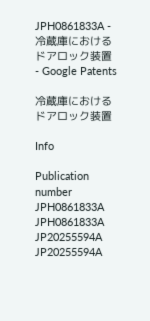JPH0861833A - 冷蔵庫におけるドアロック装置 - Google Patents

冷蔵庫におけるドアロック装置

Info

Publication number
JPH0861833A
JPH0861833A JP20255594A JP20255594A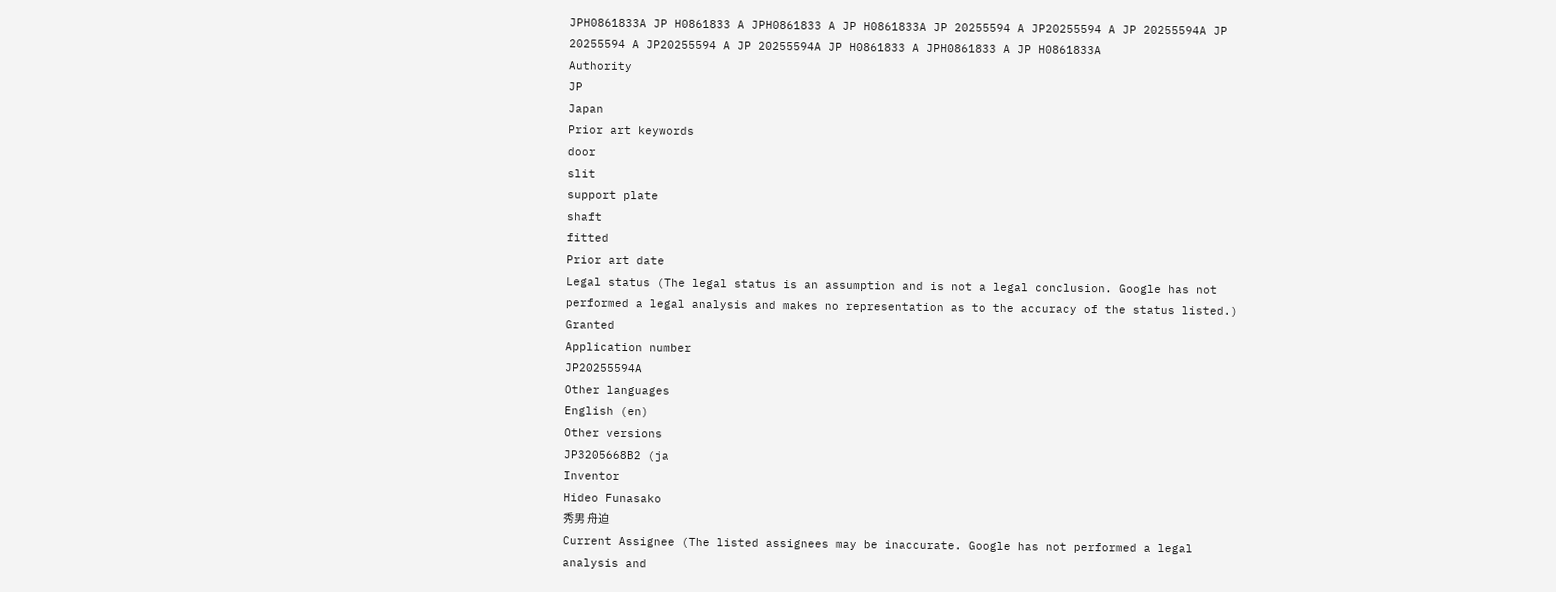JPH0861833A JP H0861833 A JPH0861833 A JP H0861833A JP 20255594 A JP20255594 A JP 20255594A JP 20255594 A JP20255594 A JP 20255594A JP H0861833 A JPH0861833 A JP H0861833A
Authority
JP
Japan
Prior art keywords
door
slit
support plate
shaft
fitted
Prior art date
Legal status (The legal status is an assumption and is not a legal conclusion. Google has not performed a legal analysis and makes no representation as to the accuracy of the status listed.)
Granted
Application number
JP20255594A
Other languages
English (en)
Other versions
JP3205668B2 (ja
Inventor
Hideo Funasako
秀男 舟迫
Current Assignee (The listed assignees may be inaccurate. Google has not performed a legal analysis and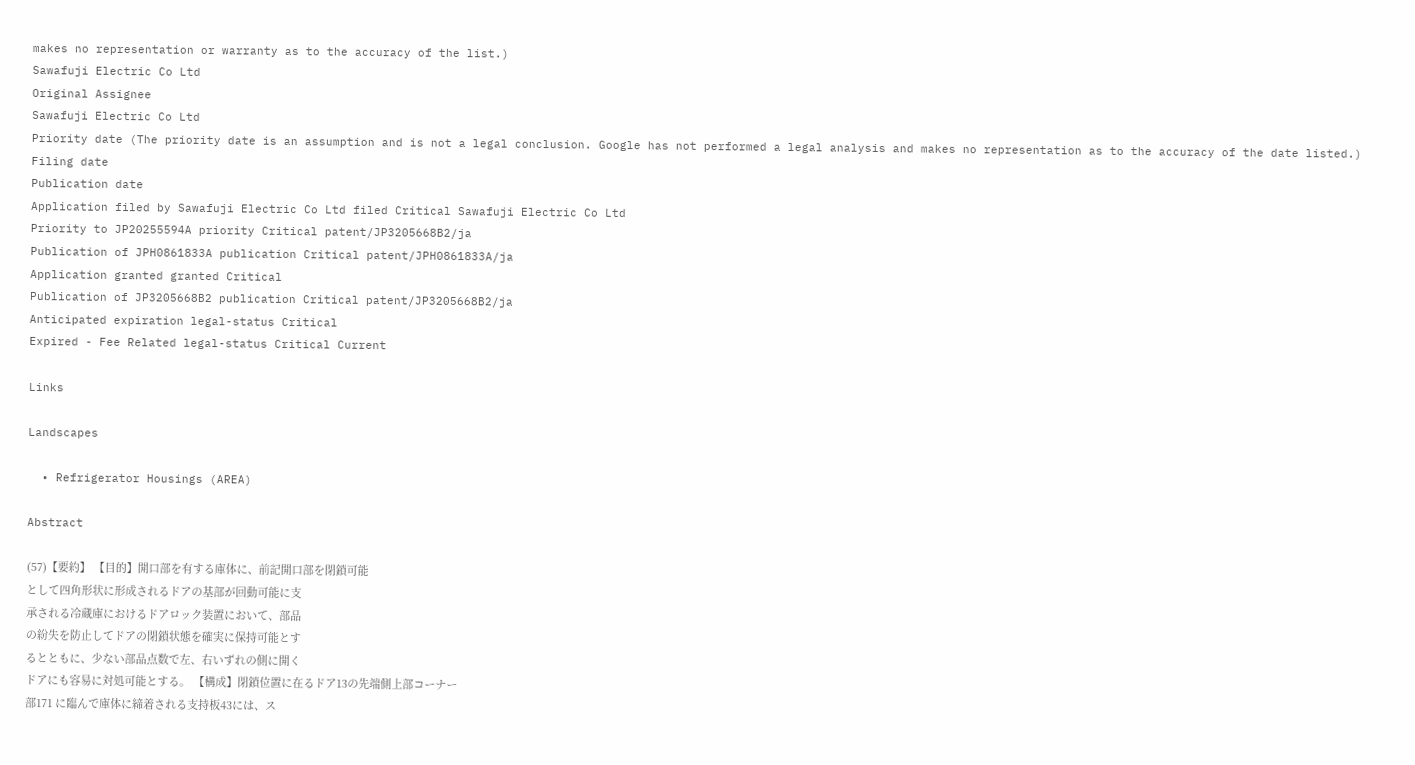makes no representation or warranty as to the accuracy of the list.)
Sawafuji Electric Co Ltd
Original Assignee
Sawafuji Electric Co Ltd
Priority date (The priority date is an assumption and is not a legal conclusion. Google has not performed a legal analysis and makes no representation as to the accuracy of the date listed.)
Filing date
Publication date
Application filed by Sawafuji Electric Co Ltd filed Critical Sawafuji Electric Co Ltd
Priority to JP20255594A priority Critical patent/JP3205668B2/ja
Publication of JPH0861833A publication Critical patent/JPH0861833A/ja
Application granted granted Critical
Publication of JP3205668B2 publication Critical patent/JP3205668B2/ja
Anticipated expiration legal-status Critical
Expired - Fee Related legal-status Critical Current

Links

Landscapes

  • Refrigerator Housings (AREA)

Abstract

(57)【要約】 【目的】開口部を有する庫体に、前記開口部を閉鎖可能
として四角形状に形成されるドアの基部が回動可能に支
承される冷蔵庫におけるドアロック装置において、部品
の紛失を防止してドアの閉鎖状態を確実に保持可能とす
るとともに、少ない部品点数で左、右いずれの側に開く
ドアにも容易に対処可能とする。 【構成】閉鎖位置に在るドア13の先端側上部コーナー
部171 に臨んで庫体に締着される支持板43には、ス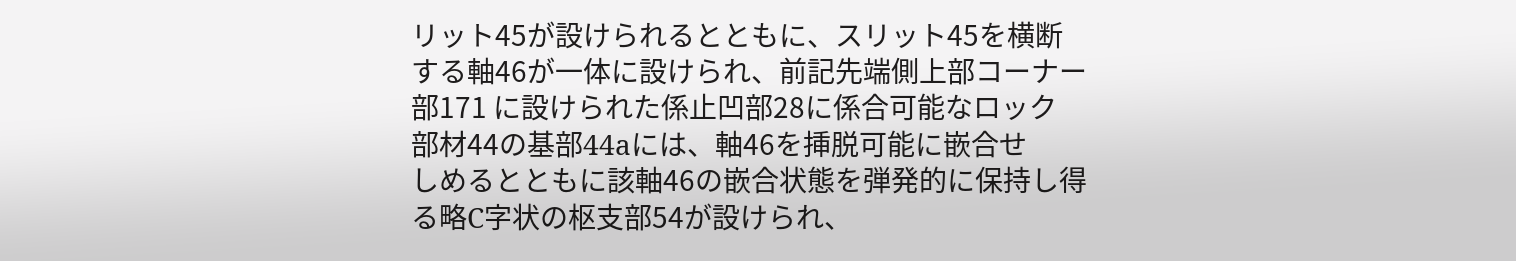リット45が設けられるとともに、スリット45を横断
する軸46が一体に設けられ、前記先端側上部コーナー
部171 に設けられた係止凹部28に係合可能なロック
部材44の基部44aには、軸46を挿脱可能に嵌合せ
しめるとともに該軸46の嵌合状態を弾発的に保持し得
る略C字状の枢支部54が設けられ、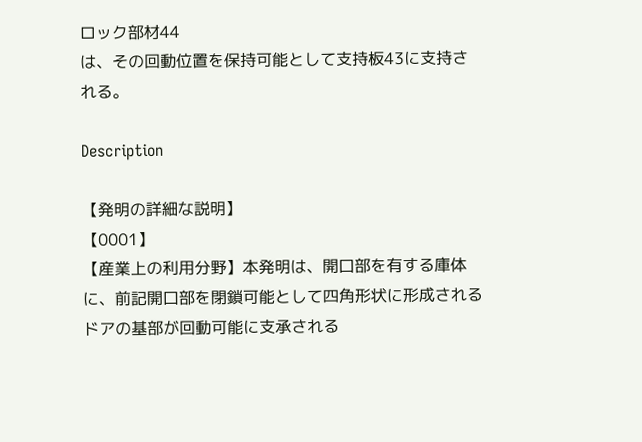ロック部材44
は、その回動位置を保持可能として支持板43に支持さ
れる。

Description

【発明の詳細な説明】
【0001】
【産業上の利用分野】本発明は、開口部を有する庫体
に、前記開口部を閉鎖可能として四角形状に形成される
ドアの基部が回動可能に支承される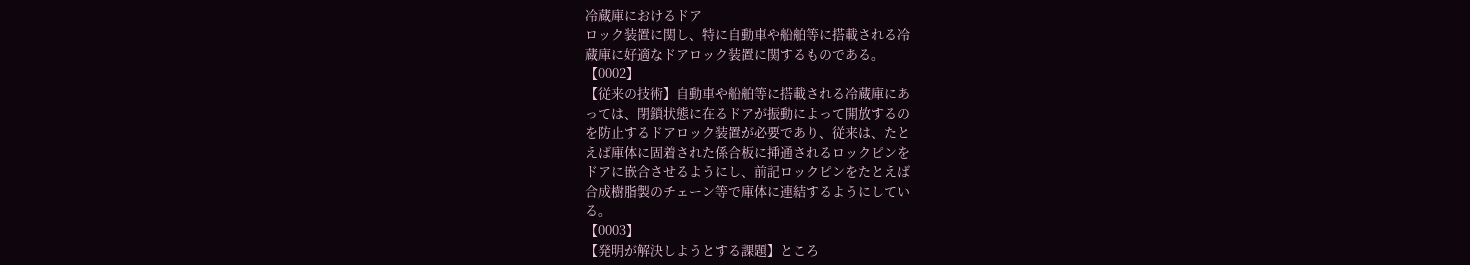冷蔵庫におけるドア
ロック装置に関し、特に自動車や船舶等に搭載される冷
蔵庫に好適なドアロック装置に関するものである。
【0002】
【従来の技術】自動車や船舶等に搭載される冷蔵庫にあ
っては、閉鎖状態に在るドアが振動によって開放するの
を防止するドアロック装置が必要であり、従来は、たと
えば庫体に固着された係合板に挿通されるロックピンを
ドアに嵌合させるようにし、前記ロックピンをたとえば
合成樹脂製のチェーン等で庫体に連結するようにしてい
る。
【0003】
【発明が解決しようとする課題】ところ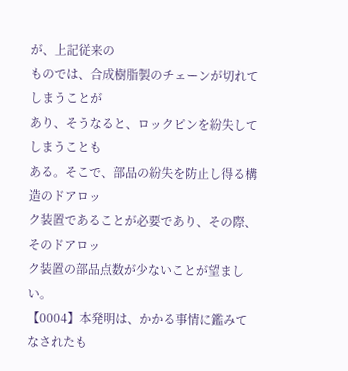が、上記従来の
ものでは、合成樹脂製のチェーンが切れてしまうことが
あり、そうなると、ロックピンを紛失してしまうことも
ある。そこで、部品の紛失を防止し得る構造のドアロッ
ク装置であることが必要であり、その際、そのドアロッ
ク装置の部品点数が少ないことが望ましい。
【0004】本発明は、かかる事情に鑑みてなされたも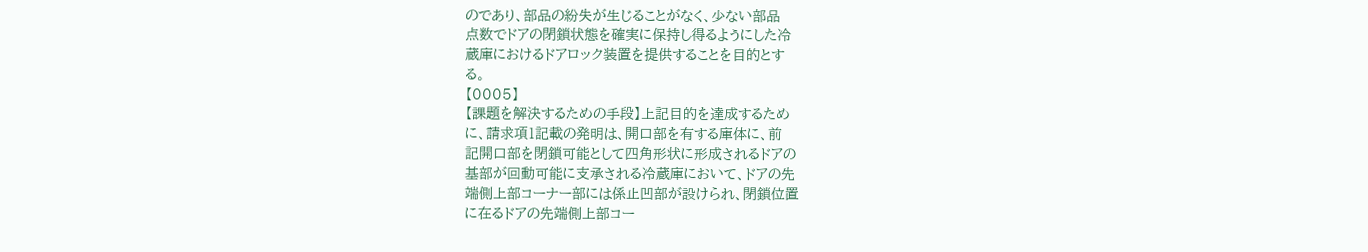のであり、部品の紛失が生じることがなく、少ない部品
点数でドアの閉鎖状態を確実に保持し得るようにした冷
蔵庫におけるドアロック装置を提供することを目的とす
る。
【0005】
【課題を解決するための手段】上記目的を達成するため
に、請求項1記載の発明は、開口部を有する庫体に、前
記開口部を閉鎖可能として四角形状に形成されるドアの
基部が回動可能に支承される冷蔵庫において、ドアの先
端側上部コーナー部には係止凹部が設けられ、閉鎖位置
に在るドアの先端側上部コー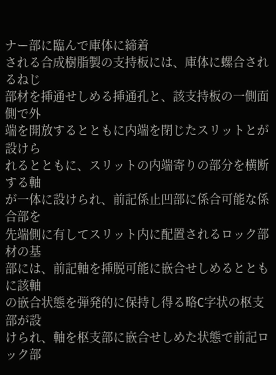ナー部に臨んで庫体に締着
される合成樹脂製の支持板には、庫体に螺合されるねじ
部材を挿通せしめる挿通孔と、該支持板の一側面側で外
端を開放するとともに内端を閉じたスリットとが設けら
れるとともに、スリットの内端寄りの部分を横断する軸
が一体に設けられ、前記係止凹部に係合可能な係合部を
先端側に有してスリット内に配置されるロック部材の基
部には、前記軸を挿脱可能に嵌合せしめるとともに該軸
の嵌合状態を弾発的に保持し得る略C字状の枢支部が設
けられ、軸を枢支部に嵌合せしめた状態で前記ロック部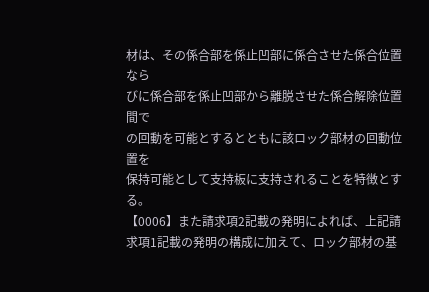材は、その係合部を係止凹部に係合させた係合位置なら
びに係合部を係止凹部から離脱させた係合解除位置間で
の回動を可能とするとともに該ロック部材の回動位置を
保持可能として支持板に支持されることを特徴とする。
【0006】また請求項2記載の発明によれば、上記請
求項1記載の発明の構成に加えて、ロック部材の基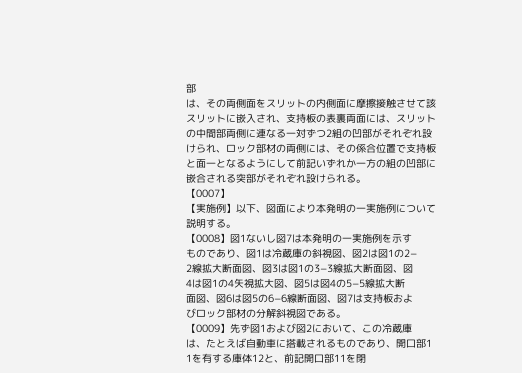部
は、その両側面をスリットの内側面に摩擦接触させて該
スリットに嵌入され、支持板の表裏両面には、スリット
の中間部両側に連なる一対ずつ2組の凹部がそれぞれ設
けられ、ロック部材の両側には、その係合位置で支持板
と面一となるようにして前記いずれか一方の組の凹部に
嵌合される突部がそれぞれ設けられる。
【0007】
【実施例】以下、図面により本発明の一実施例について
説明する。
【0008】図1ないし図7は本発明の一実施例を示す
ものであり、図1は冷蔵庫の斜視図、図2は図1の2−
2線拡大断面図、図3は図1の3−3線拡大断面図、図
4は図1の4矢視拡大図、図5は図4の5−5線拡大断
面図、図6は図5の6−6線断面図、図7は支持板およ
びロック部材の分解斜視図である。
【0009】先ず図1および図2において、この冷蔵庫
は、たとえば自動車に搭載されるものであり、開口部1
1を有する庫体12と、前記開口部11を閉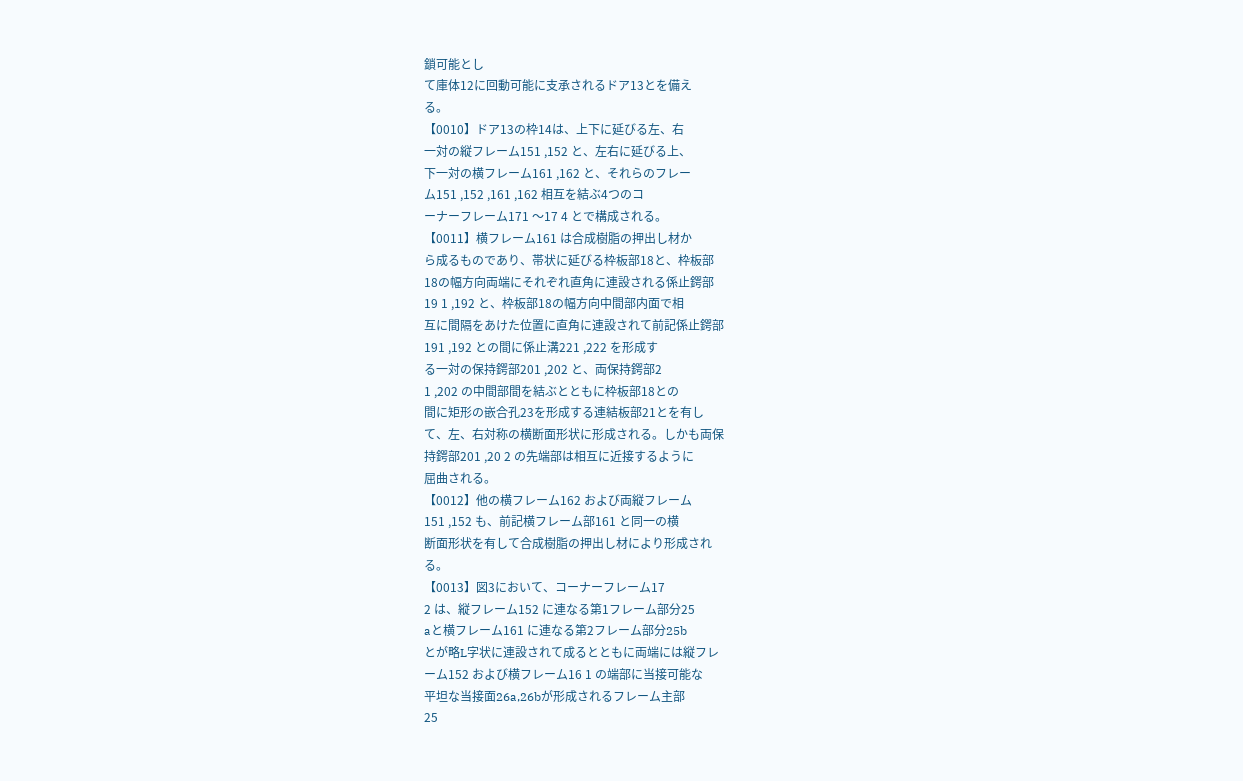鎖可能とし
て庫体12に回動可能に支承されるドア13とを備え
る。
【0010】ドア13の枠14は、上下に延びる左、右
一対の縦フレーム151 ,152 と、左右に延びる上、
下一対の横フレーム161 ,162 と、それらのフレー
ム151 ,152 ,161 ,162 相互を結ぶ4つのコ
ーナーフレーム171 〜17 4 とで構成される。
【0011】横フレーム161 は合成樹脂の押出し材か
ら成るものであり、帯状に延びる枠板部18と、枠板部
18の幅方向両端にそれぞれ直角に連設される係止鍔部
19 1 ,192 と、枠板部18の幅方向中間部内面で相
互に間隔をあけた位置に直角に連設されて前記係止鍔部
191 ,192 との間に係止溝221 ,222 を形成す
る一対の保持鍔部201 ,202 と、両保持鍔部2
1 ,202 の中間部間を結ぶとともに枠板部18との
間に矩形の嵌合孔23を形成する連結板部21とを有し
て、左、右対称の横断面形状に形成される。しかも両保
持鍔部201 ,20 2 の先端部は相互に近接するように
屈曲される。
【0012】他の横フレーム162 および両縦フレーム
151 ,152 も、前記横フレーム部161 と同一の横
断面形状を有して合成樹脂の押出し材により形成され
る。
【0013】図3において、コーナーフレーム17
2 は、縦フレーム152 に連なる第1フレーム部分25
aと横フレーム161 に連なる第2フレーム部分25b
とが略L字状に連設されて成るとともに両端には縦フレ
ーム152 および横フレーム16 1 の端部に当接可能な
平坦な当接面26a,26bが形成されるフレーム主部
25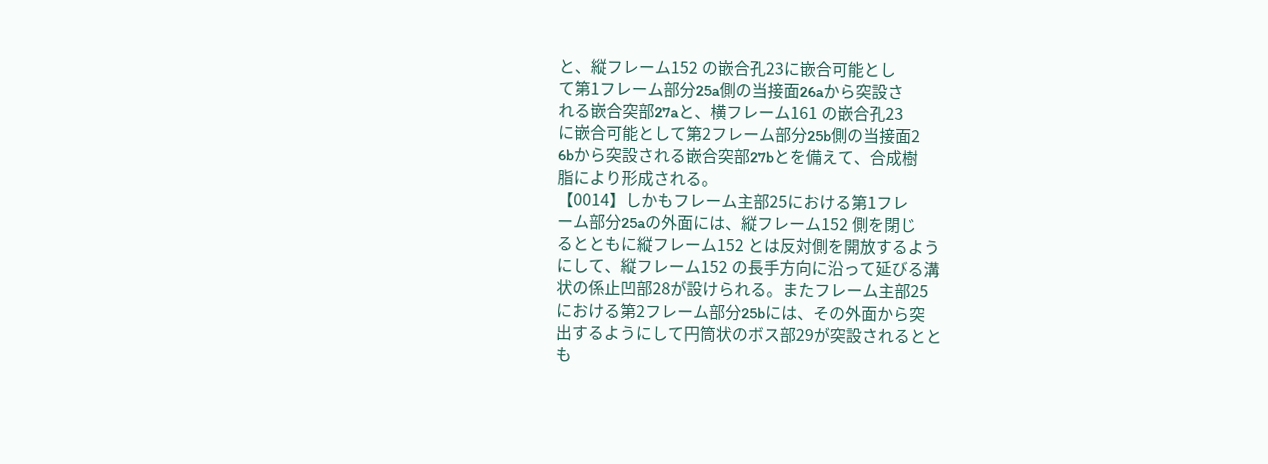と、縦フレーム152 の嵌合孔23に嵌合可能とし
て第1フレーム部分25a側の当接面26aから突設さ
れる嵌合突部27aと、横フレーム161 の嵌合孔23
に嵌合可能として第2フレーム部分25b側の当接面2
6bから突設される嵌合突部27bとを備えて、合成樹
脂により形成される。
【0014】しかもフレーム主部25における第1フレ
ーム部分25aの外面には、縦フレーム152 側を閉じ
るとともに縦フレーム152 とは反対側を開放するよう
にして、縦フレーム152 の長手方向に沿って延びる溝
状の係止凹部28が設けられる。またフレーム主部25
における第2フレーム部分25bには、その外面から突
出するようにして円筒状のボス部29が突設されるとと
も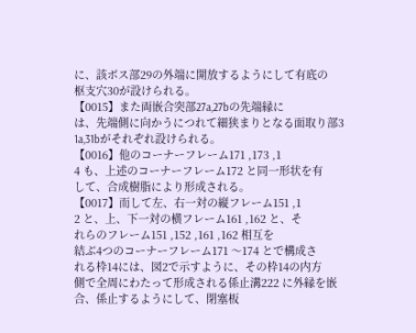に、該ボス部29の外端に開放するようにして有底の
枢支穴30が設けられる。
【0015】また両嵌合突部27a,27bの先端縁に
は、先端側に向かうにつれて細狭まりとなる面取り部3
1a,31bがそれぞれ設けられる。
【0016】他のコーナーフレーム171 ,173 ,1
4 も、上述のコーナーフレーム172 と同一形状を有
して、合成樹脂により形成される。
【0017】而して左、右一対の縦フレーム151 ,1
2 と、上、下一対の横フレーム161 ,162 と、そ
れらのフレーム151 ,152 ,161 ,162 相互を
結ぶ4つのコーナーフレーム171 〜174 とで構成さ
れる枠14には、図2で示すように、その枠14の内方
側で全周にわたって形成される係止溝222 に外縁を嵌
合、係止するようにして、閉塞板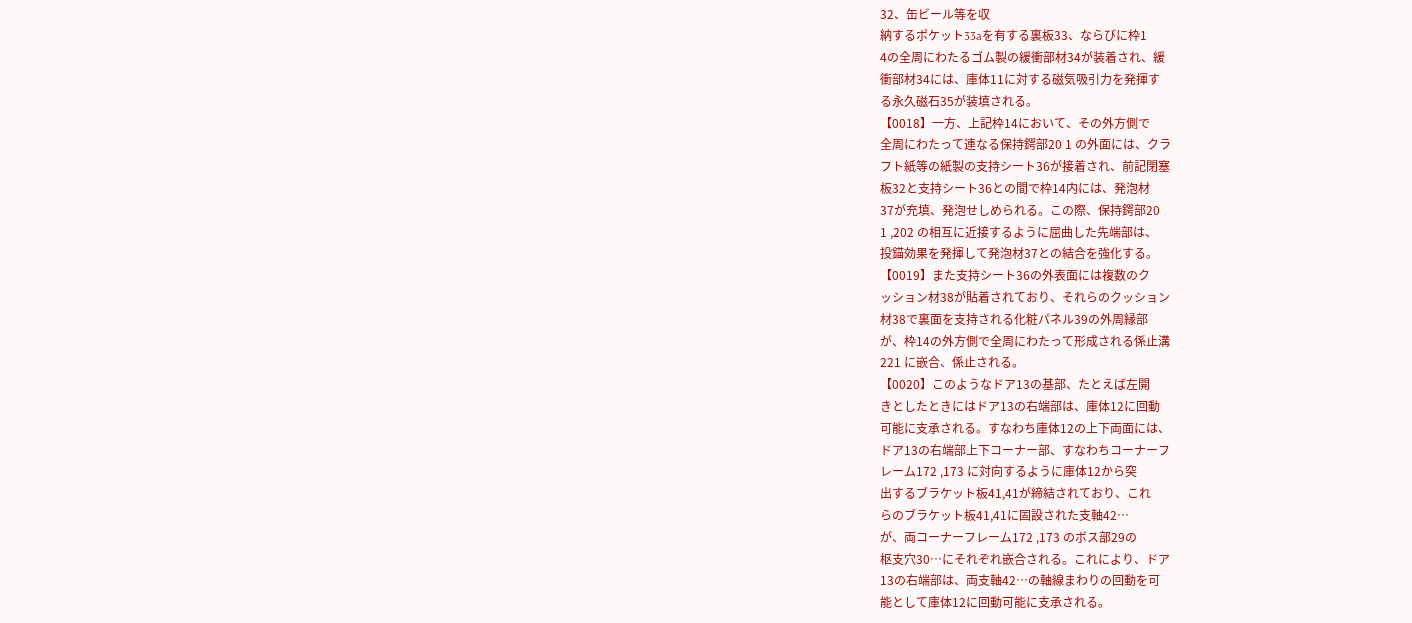32、缶ビール等を収
納するポケット33aを有する裏板33、ならびに枠1
4の全周にわたるゴム製の緩衝部材34が装着され、緩
衝部材34には、庫体11に対する磁気吸引力を発揮す
る永久磁石35が装填される。
【0018】一方、上記枠14において、その外方側で
全周にわたって連なる保持鍔部20 1 の外面には、クラ
フト紙等の紙製の支持シート36が接着され、前記閉塞
板32と支持シート36との間で枠14内には、発泡材
37が充填、発泡せしめられる。この際、保持鍔部20
1 ,202 の相互に近接するように屈曲した先端部は、
投錨効果を発揮して発泡材37との結合を強化する。
【0019】また支持シート36の外表面には複数のク
ッション材38が貼着されており、それらのクッション
材38で裏面を支持される化粧パネル39の外周縁部
が、枠14の外方側で全周にわたって形成される係止溝
221 に嵌合、係止される。
【0020】このようなドア13の基部、たとえば左開
きとしたときにはドア13の右端部は、庫体12に回動
可能に支承される。すなわち庫体12の上下両面には、
ドア13の右端部上下コーナー部、すなわちコーナーフ
レーム172 ,173 に対向するように庫体12から突
出するブラケット板41,41が締結されており、これ
らのブラケット板41,41に固設された支軸42…
が、両コーナーフレーム172 ,173 のボス部29の
枢支穴30…にそれぞれ嵌合される。これにより、ドア
13の右端部は、両支軸42…の軸線まわりの回動を可
能として庫体12に回動可能に支承される。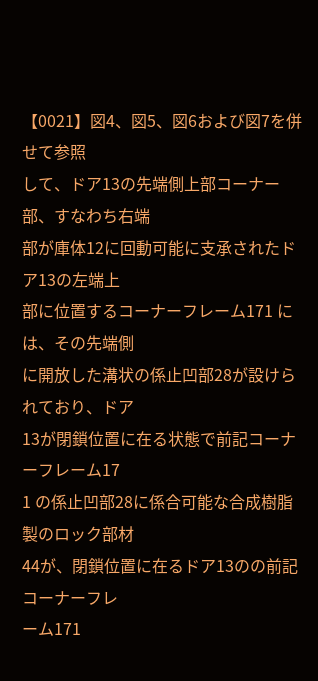【0021】図4、図5、図6および図7を併せて参照
して、ドア13の先端側上部コーナー部、すなわち右端
部が庫体12に回動可能に支承されたドア13の左端上
部に位置するコーナーフレーム171 には、その先端側
に開放した溝状の係止凹部28が設けられており、ドア
13が閉鎖位置に在る状態で前記コーナーフレーム17
1 の係止凹部28に係合可能な合成樹脂製のロック部材
44が、閉鎖位置に在るドア13のの前記コーナーフレ
ーム171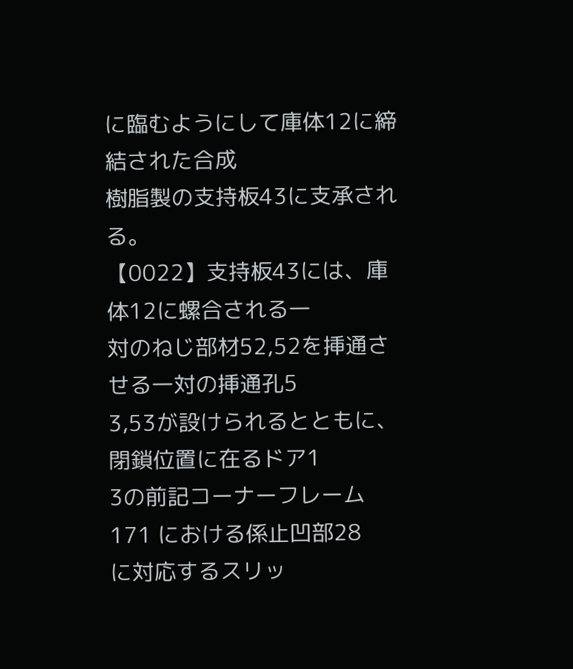に臨むようにして庫体12に締結された合成
樹脂製の支持板43に支承される。
【0022】支持板43には、庫体12に螺合される一
対のねじ部材52,52を挿通させる一対の挿通孔5
3,53が設けられるとともに、閉鎖位置に在るドア1
3の前記コーナーフレーム171 における係止凹部28
に対応するスリッ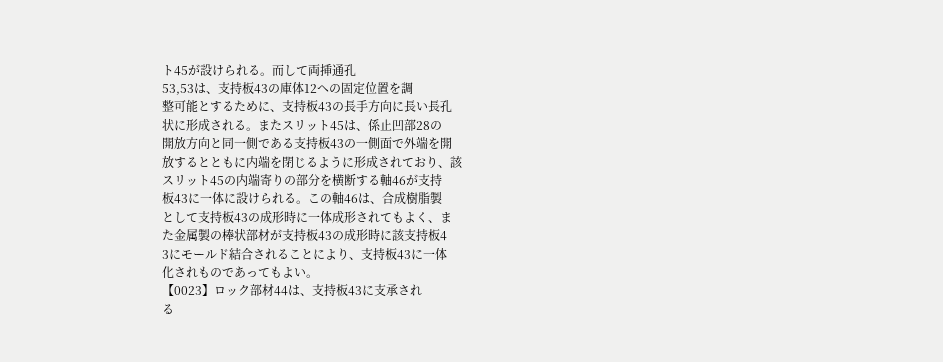ト45が設けられる。而して両挿通孔
53,53は、支持板43の庫体12への固定位置を調
整可能とするために、支持板43の長手方向に長い長孔
状に形成される。またスリット45は、係止凹部28の
開放方向と同一側である支持板43の一側面で外端を開
放するとともに内端を閉じるように形成されており、該
スリット45の内端寄りの部分を横断する軸46が支持
板43に一体に設けられる。この軸46は、合成樹脂製
として支持板43の成形時に一体成形されてもよく、ま
た金属製の棒状部材が支持板43の成形時に該支持板4
3にモールド結合されることにより、支持板43に一体
化されものであってもよい。
【0023】ロック部材44は、支持板43に支承され
る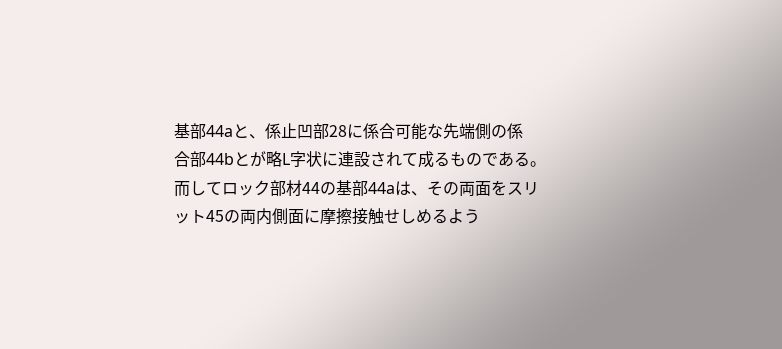基部44aと、係止凹部28に係合可能な先端側の係
合部44bとが略L字状に連設されて成るものである。
而してロック部材44の基部44aは、その両面をスリ
ット45の両内側面に摩擦接触せしめるよう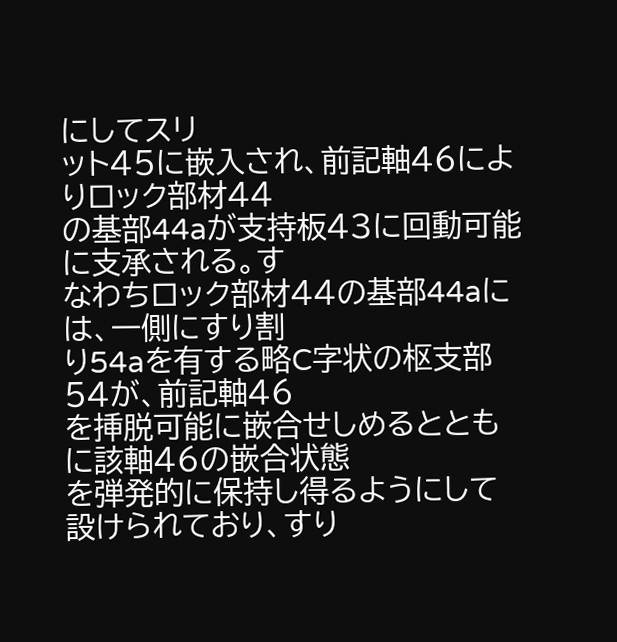にしてスリ
ット45に嵌入され、前記軸46によりロック部材44
の基部44aが支持板43に回動可能に支承される。す
なわちロック部材44の基部44aには、一側にすり割
り54aを有する略C字状の枢支部54が、前記軸46
を挿脱可能に嵌合せしめるとともに該軸46の嵌合状態
を弾発的に保持し得るようにして設けられており、すり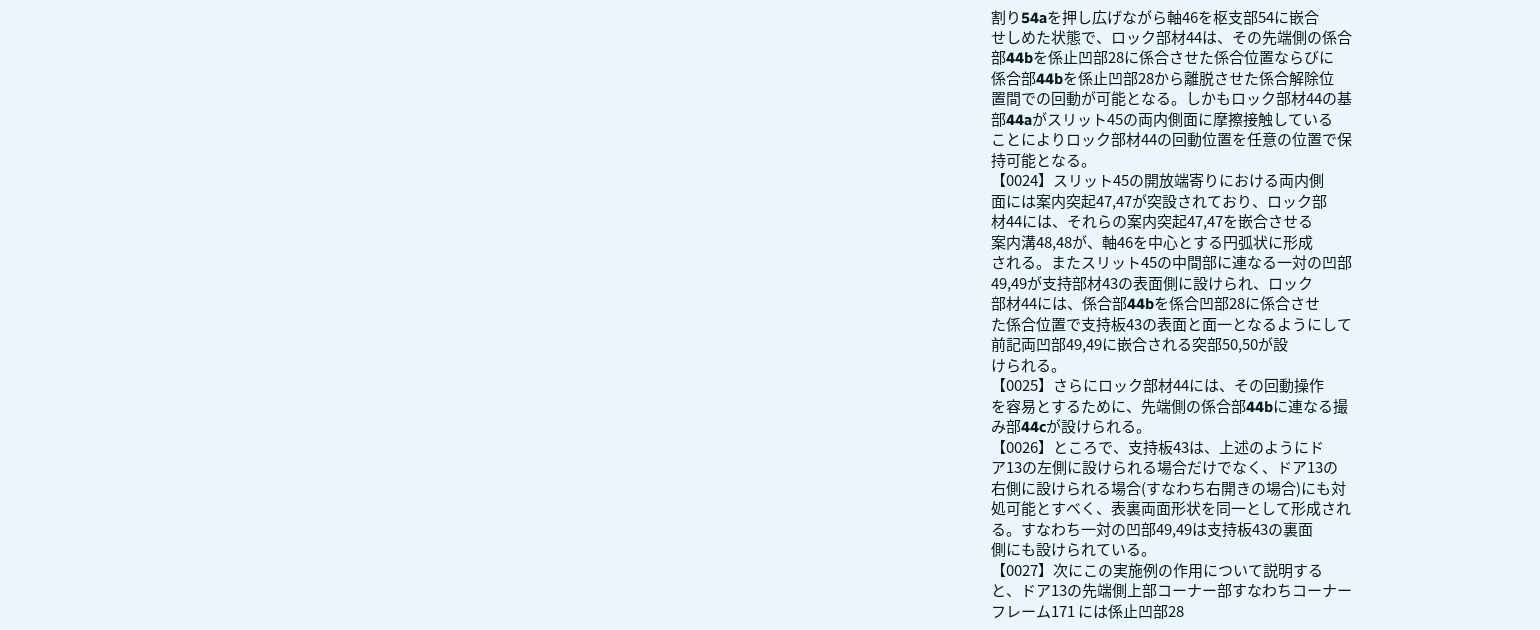割り54aを押し広げながら軸46を枢支部54に嵌合
せしめた状態で、ロック部材44は、その先端側の係合
部44bを係止凹部28に係合させた係合位置ならびに
係合部44bを係止凹部28から離脱させた係合解除位
置間での回動が可能となる。しかもロック部材44の基
部44aがスリット45の両内側面に摩擦接触している
ことによりロック部材44の回動位置を任意の位置で保
持可能となる。
【0024】スリット45の開放端寄りにおける両内側
面には案内突起47,47が突設されており、ロック部
材44には、それらの案内突起47,47を嵌合させる
案内溝48,48が、軸46を中心とする円弧状に形成
される。またスリット45の中間部に連なる一対の凹部
49,49が支持部材43の表面側に設けられ、ロック
部材44には、係合部44bを係合凹部28に係合させ
た係合位置で支持板43の表面と面一となるようにして
前記両凹部49,49に嵌合される突部50,50が設
けられる。
【0025】さらにロック部材44には、その回動操作
を容易とするために、先端側の係合部44bに連なる撮
み部44cが設けられる。
【0026】ところで、支持板43は、上述のようにド
ア13の左側に設けられる場合だけでなく、ドア13の
右側に設けられる場合(すなわち右開きの場合)にも対
処可能とすべく、表裏両面形状を同一として形成され
る。すなわち一対の凹部49,49は支持板43の裏面
側にも設けられている。
【0027】次にこの実施例の作用について説明する
と、ドア13の先端側上部コーナー部すなわちコーナー
フレーム171 には係止凹部28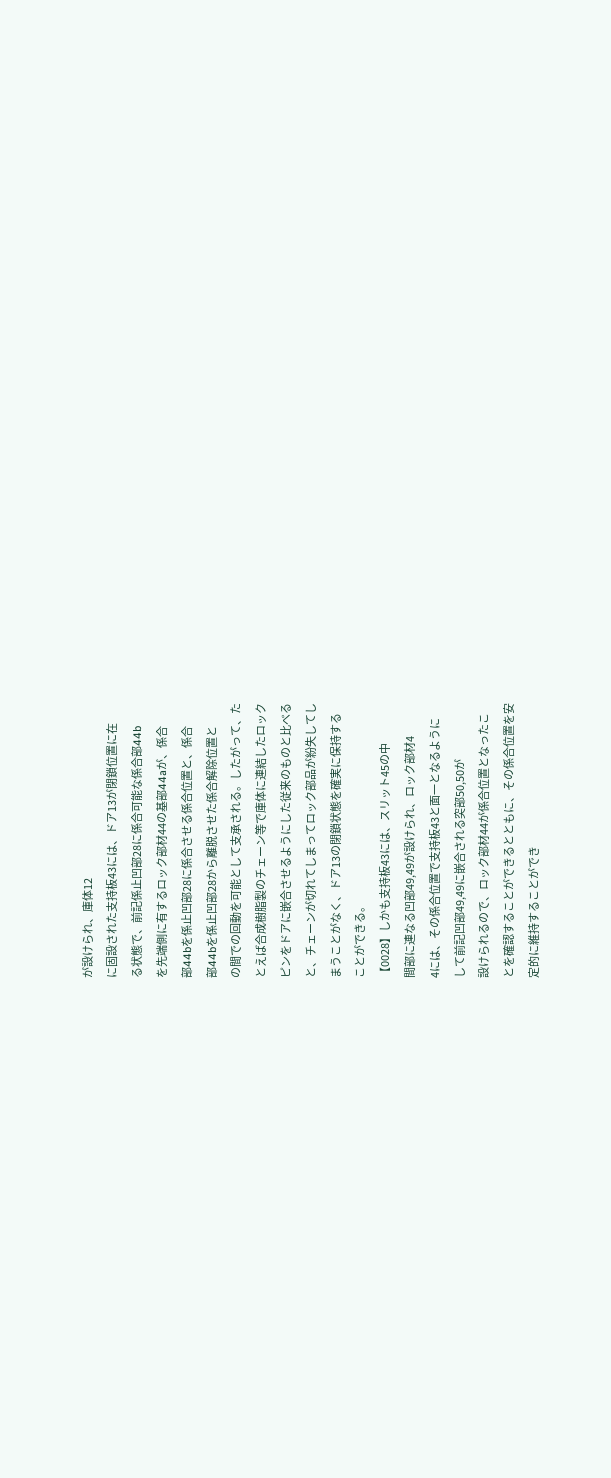が設けられ、庫体12
に固設された支持板43には、ドア13が閉鎖位置に在
る状態で、前記係止凹部28に係合可能な係合部44b
を先端側に有するロック部材44の基部44aが、係合
部44bを係止凹部28に係合させる係合位置と、係合
部44bを係止凹部28から離脱させた係合解除位置と
の間での回動を可能として支承される。したがって、た
とえば合成樹脂製のチェーン等で庫体に連結したロック
ピンをドアに嵌合させるようにした従来のものと比べる
と、チェーンが切れてしまってロック部品が紛失してし
まうことがなく、ドア13の閉鎖状態を確実に保持する
ことができる。
【0028】しかも支持板43には、スリット45の中
間部に連なる凹部49,49が設けられ、ロック部材4
4には、その係合位置で支持板43と面一となるように
して前記凹部49,49に嵌合される突部50,50が
設けられるので、ロック部材44が係合位置となったこ
とを確認することができるとともに、その係合位置を安
定的に維持することができ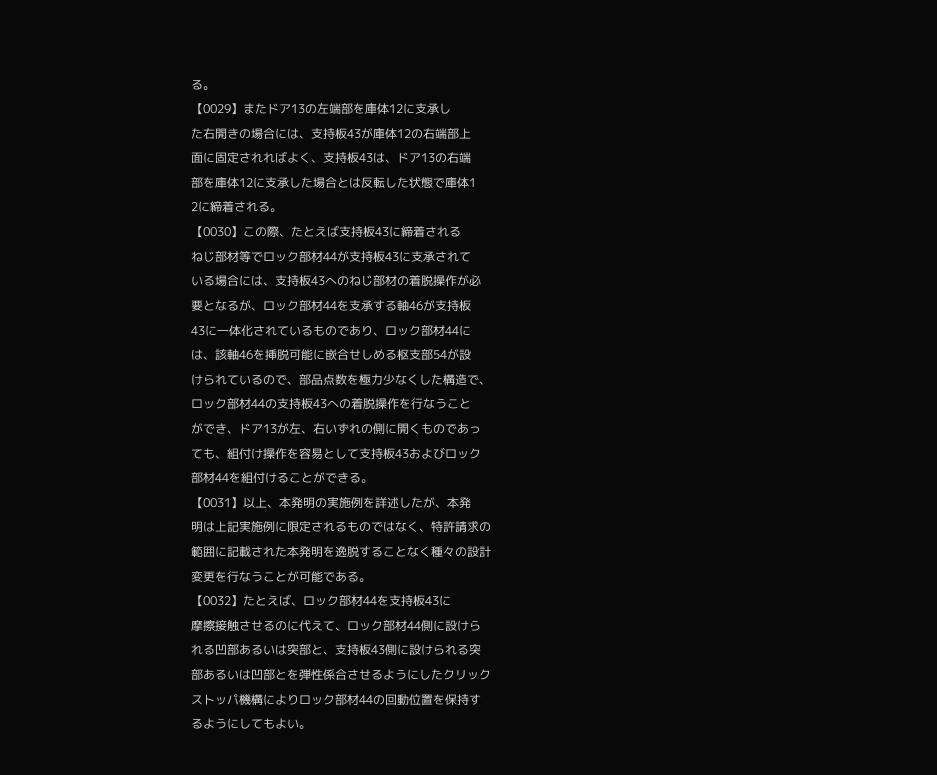る。
【0029】またドア13の左端部を庫体12に支承し
た右開きの場合には、支持板43が庫体12の右端部上
面に固定されればよく、支持板43は、ドア13の右端
部を庫体12に支承した場合とは反転した状態で庫体1
2に締着される。
【0030】この際、たとえば支持板43に締着される
ねじ部材等でロック部材44が支持板43に支承されて
いる場合には、支持板43へのねじ部材の着脱操作が必
要となるが、ロック部材44を支承する軸46が支持板
43に一体化されているものであり、ロック部材44に
は、該軸46を挿脱可能に嵌合せしめる枢支部54が設
けられているので、部品点数を極力少なくした構造で、
ロック部材44の支持板43への着脱操作を行なうこと
ができ、ドア13が左、右いずれの側に開くものであっ
ても、組付け操作を容易として支持板43およびロック
部材44を組付けることができる。
【0031】以上、本発明の実施例を詳述したが、本発
明は上記実施例に限定されるものではなく、特許請求の
範囲に記載された本発明を逸脱することなく種々の設計
変更を行なうことが可能である。
【0032】たとえば、ロック部材44を支持板43に
摩擦接触させるのに代えて、ロック部材44側に設けら
れる凹部あるいは突部と、支持板43側に設けられる突
部あるいは凹部とを弾性係合させるようにしたクリック
ストッパ機構によりロック部材44の回動位置を保持す
るようにしてもよい。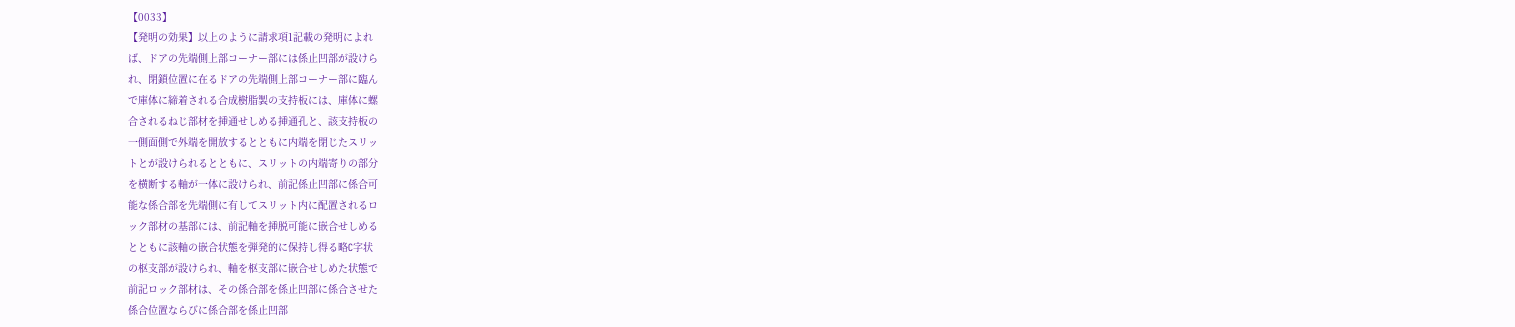【0033】
【発明の効果】以上のように請求項1記載の発明によれ
ば、ドアの先端側上部コーナー部には係止凹部が設けら
れ、閉鎖位置に在るドアの先端側上部コーナー部に臨ん
で庫体に締着される合成樹脂製の支持板には、庫体に螺
合されるねじ部材を挿通せしめる挿通孔と、該支持板の
一側面側で外端を開放するとともに内端を閉じたスリッ
トとが設けられるとともに、スリットの内端寄りの部分
を横断する軸が一体に設けられ、前記係止凹部に係合可
能な係合部を先端側に有してスリット内に配置されるロ
ック部材の基部には、前記軸を挿脱可能に嵌合せしめる
とともに該軸の嵌合状態を弾発的に保持し得る略C字状
の枢支部が設けられ、軸を枢支部に嵌合せしめた状態で
前記ロック部材は、その係合部を係止凹部に係合させた
係合位置ならびに係合部を係止凹部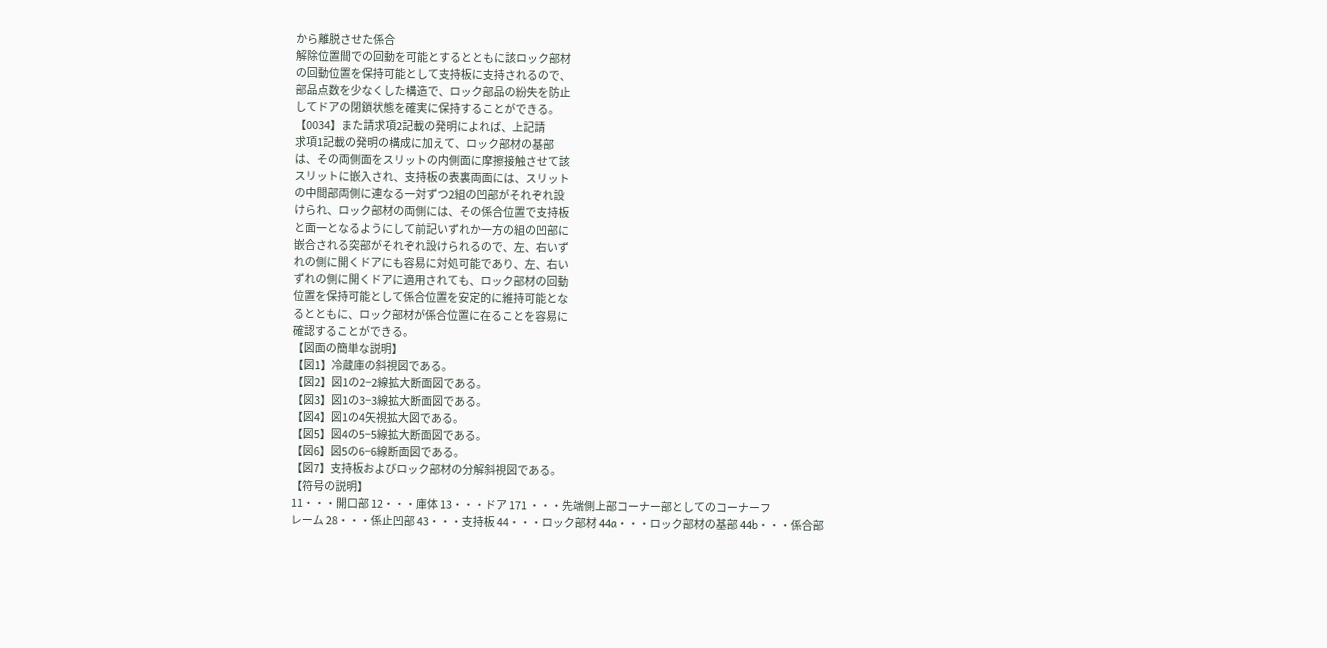から離脱させた係合
解除位置間での回動を可能とするとともに該ロック部材
の回動位置を保持可能として支持板に支持されるので、
部品点数を少なくした構造で、ロック部品の紛失を防止
してドアの閉鎖状態を確実に保持することができる。
【0034】また請求項2記載の発明によれば、上記請
求項1記載の発明の構成に加えて、ロック部材の基部
は、その両側面をスリットの内側面に摩擦接触させて該
スリットに嵌入され、支持板の表裏両面には、スリット
の中間部両側に連なる一対ずつ2組の凹部がそれぞれ設
けられ、ロック部材の両側には、その係合位置で支持板
と面一となるようにして前記いずれか一方の組の凹部に
嵌合される突部がそれぞれ設けられるので、左、右いず
れの側に開くドアにも容易に対処可能であり、左、右い
ずれの側に開くドアに適用されても、ロック部材の回動
位置を保持可能として係合位置を安定的に維持可能とな
るとともに、ロック部材が係合位置に在ることを容易に
確認することができる。
【図面の簡単な説明】
【図1】冷蔵庫の斜視図である。
【図2】図1の2−2線拡大断面図である。
【図3】図1の3−3線拡大断面図である。
【図4】図1の4矢視拡大図である。
【図5】図4の5−5線拡大断面図である。
【図6】図5の6−6線断面図である。
【図7】支持板およびロック部材の分解斜視図である。
【符号の説明】
11・・・開口部 12・・・庫体 13・・・ドア 171 ・・・先端側上部コーナー部としてのコーナーフ
レーム 28・・・係止凹部 43・・・支持板 44・・・ロック部材 44a・・・ロック部材の基部 44b・・・係合部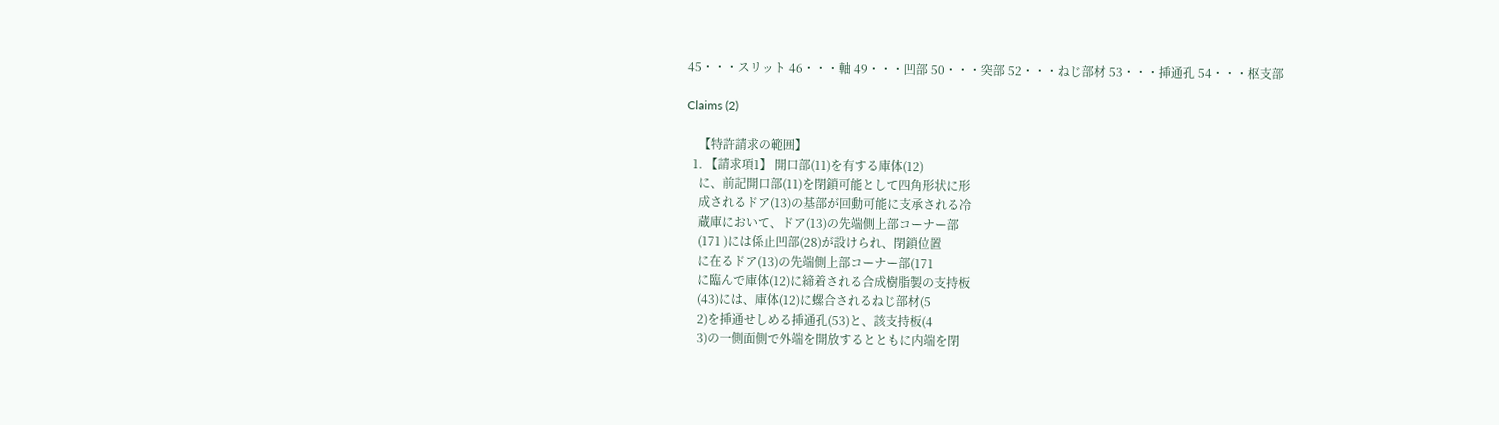45・・・スリット 46・・・軸 49・・・凹部 50・・・突部 52・・・ねじ部材 53・・・挿通孔 54・・・枢支部

Claims (2)

    【特許請求の範囲】
  1. 【請求項1】 開口部(11)を有する庫体(12)
    に、前記開口部(11)を閉鎖可能として四角形状に形
    成されるドア(13)の基部が回動可能に支承される冷
    蔵庫において、ドア(13)の先端側上部コーナー部
    (171 )には係止凹部(28)が設けられ、閉鎖位置
    に在るドア(13)の先端側上部コーナー部(171
    に臨んで庫体(12)に締着される合成樹脂製の支持板
    (43)には、庫体(12)に螺合されるねじ部材(5
    2)を挿通せしめる挿通孔(53)と、該支持板(4
    3)の一側面側で外端を開放するとともに内端を閉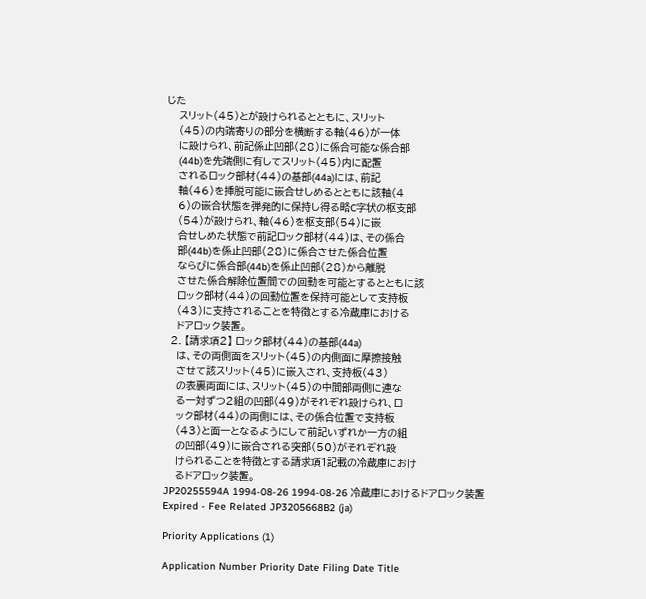じた
    スリット(45)とが設けられるとともに、スリット
    (45)の内端寄りの部分を横断する軸(46)が一体
    に設けられ、前記係止凹部(28)に係合可能な係合部
    (44b)を先端側に有してスリット(45)内に配置
    されるロック部材(44)の基部(44a)には、前記
    軸(46)を挿脱可能に嵌合せしめるとともに該軸(4
    6)の嵌合状態を弾発的に保持し得る略C字状の枢支部
    (54)が設けられ、軸(46)を枢支部(54)に嵌
    合せしめた状態で前記ロック部材(44)は、その係合
    部(44b)を係止凹部(28)に係合させた係合位置
    ならびに係合部(44b)を係止凹部(28)から離脱
    させた係合解除位置間での回動を可能とするとともに該
    ロック部材(44)の回動位置を保持可能として支持板
    (43)に支持されることを特徴とする冷蔵庫における
    ドアロック装置。
  2. 【請求項2】 ロック部材(44)の基部(44a)
    は、その両側面をスリット(45)の内側面に摩擦接触
    させて該スリット(45)に嵌入され、支持板(43)
    の表裏両面には、スリット(45)の中間部両側に連な
    る一対ずつ2組の凹部(49)がそれぞれ設けられ、ロ
    ック部材(44)の両側には、その係合位置で支持板
    (43)と面一となるようにして前記いずれか一方の組
    の凹部(49)に嵌合される突部(50)がそれぞれ設
    けられることを特徴とする請求項1記載の冷蔵庫におけ
    るドアロック装置。
JP20255594A 1994-08-26 1994-08-26 冷蔵庫におけるドアロック装置 Expired - Fee Related JP3205668B2 (ja)

Priority Applications (1)

Application Number Priority Date Filing Date Title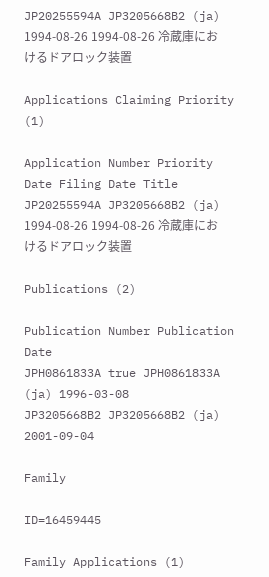JP20255594A JP3205668B2 (ja) 1994-08-26 1994-08-26 冷蔵庫におけるドアロック装置

Applications Claiming Priority (1)

Application Number Priority Date Filing Date Title
JP20255594A JP3205668B2 (ja) 1994-08-26 1994-08-26 冷蔵庫におけるドアロック装置

Publications (2)

Publication Number Publication Date
JPH0861833A true JPH0861833A (ja) 1996-03-08
JP3205668B2 JP3205668B2 (ja) 2001-09-04

Family

ID=16459445

Family Applications (1)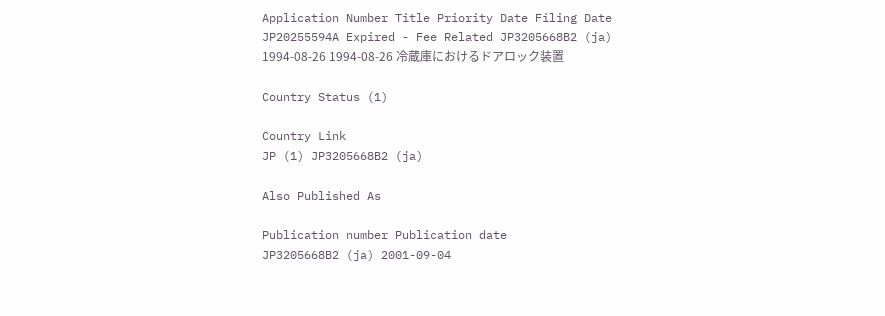Application Number Title Priority Date Filing Date
JP20255594A Expired - Fee Related JP3205668B2 (ja) 1994-08-26 1994-08-26 冷蔵庫におけるドアロック装置

Country Status (1)

Country Link
JP (1) JP3205668B2 (ja)

Also Published As

Publication number Publication date
JP3205668B2 (ja) 2001-09-04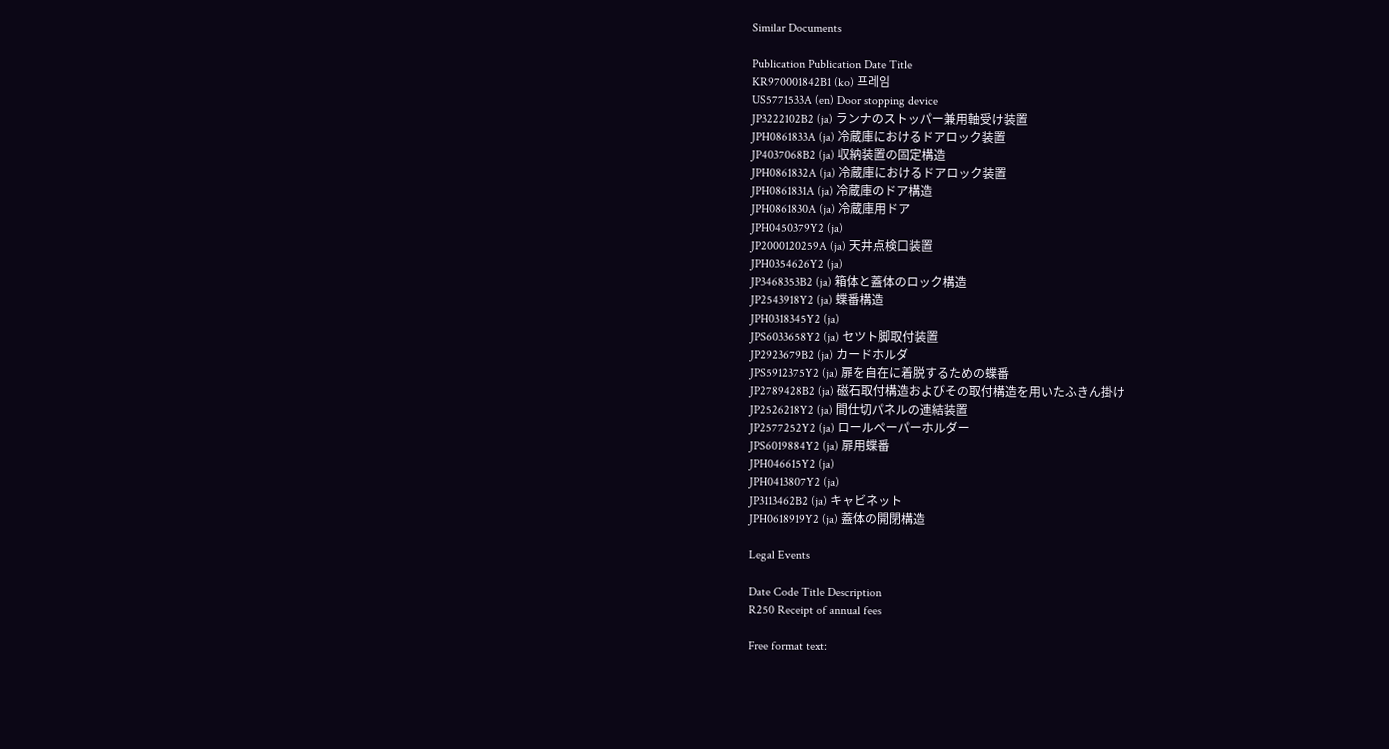Similar Documents

Publication Publication Date Title
KR970001842B1 (ko) 프레임
US5771533A (en) Door stopping device
JP3222102B2 (ja) ランナのストッパー兼用軸受け装置
JPH0861833A (ja) 冷蔵庫におけるドアロック装置
JP4037068B2 (ja) 収納装置の固定構造
JPH0861832A (ja) 冷蔵庫におけるドアロック装置
JPH0861831A (ja) 冷蔵庫のドア構造
JPH0861830A (ja) 冷蔵庫用ドア
JPH0450379Y2 (ja)
JP2000120259A (ja) 天井点検口装置
JPH0354626Y2 (ja)
JP3468353B2 (ja) 箱体と蓋体のロック構造
JP2543918Y2 (ja) 蝶番構造
JPH0318345Y2 (ja)
JPS6033658Y2 (ja) セツト脚取付装置
JP2923679B2 (ja) カードホルダ
JPS5912375Y2 (ja) 扉を自在に着脱するための蝶番
JP2789428B2 (ja) 磁石取付構造およびその取付構造を用いたふきん掛け
JP2526218Y2 (ja) 間仕切パネルの連結装置
JP2577252Y2 (ja) ロールペーパーホルダー
JPS6019884Y2 (ja) 扉用蝶番
JPH046615Y2 (ja)
JPH0413807Y2 (ja)
JP3113462B2 (ja) キャビネット
JPH0618919Y2 (ja) 蓋体の開閉構造

Legal Events

Date Code Title Description
R250 Receipt of annual fees

Free format text: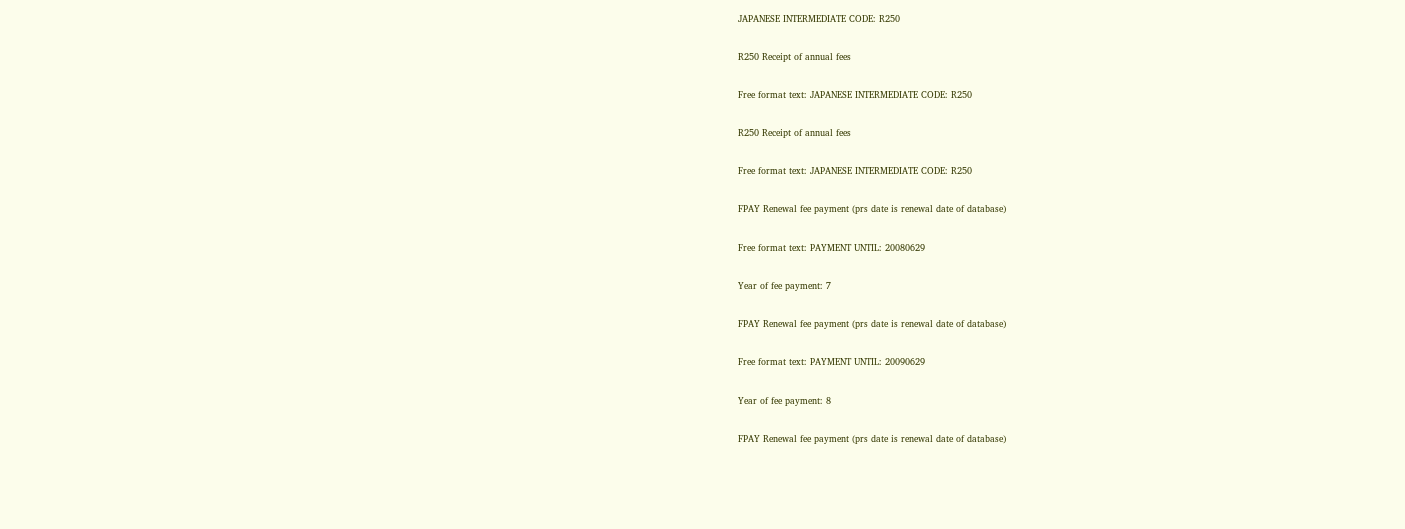JAPANESE INTERMEDIATE CODE: R250

R250 Receipt of annual fees

Free format text: JAPANESE INTERMEDIATE CODE: R250

R250 Receipt of annual fees

Free format text: JAPANESE INTERMEDIATE CODE: R250

FPAY Renewal fee payment (prs date is renewal date of database)

Free format text: PAYMENT UNTIL: 20080629

Year of fee payment: 7

FPAY Renewal fee payment (prs date is renewal date of database)

Free format text: PAYMENT UNTIL: 20090629

Year of fee payment: 8

FPAY Renewal fee payment (prs date is renewal date of database)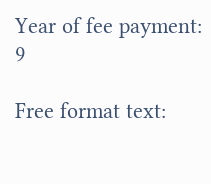Year of fee payment: 9

Free format text: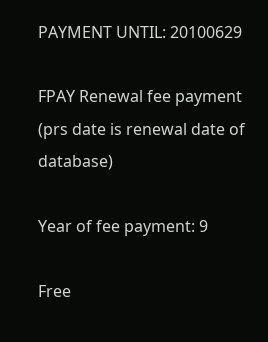PAYMENT UNTIL: 20100629

FPAY Renewal fee payment (prs date is renewal date of database)

Year of fee payment: 9

Free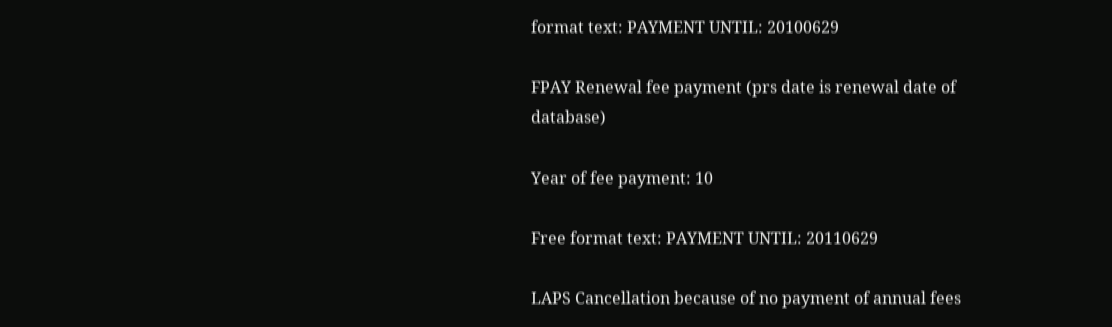format text: PAYMENT UNTIL: 20100629

FPAY Renewal fee payment (prs date is renewal date of database)

Year of fee payment: 10

Free format text: PAYMENT UNTIL: 20110629

LAPS Cancellation because of no payment of annual fees